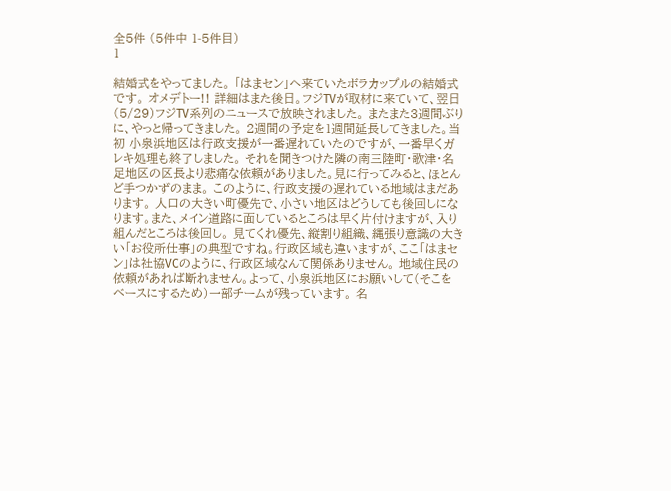全5件 (5件中 1-5件目)
1

結婚式をやってました。 「はまセン」ヘ来ていたボラカップルの結婚式です。 オメデトー!! 詳細はまた後日。フジTVが取材に来ていて、翌日(5/29)フジTV系列のニュースで放映されました。 またまた3週間ぶりに、やっと帰ってきました。 2週間の予定を1週間延長してきました。当初 小泉浜地区は行政支援が一番遅れていたのですが、一番早くガレキ処理も終了しました。 それを聞きつけた隣の南三陸町・歌津・名足地区の区長より悲痛な依頼がありました。見に行ってみると、ほとんど手つかずのまま。 このように、行政支援の遅れている地域はまだあります。 人口の大きい町優先で、小さい地区はどうしても後回しになります。また、メイン道路に面しているところは早く片付けますが、入り組んだところは後回し。 見てくれ優先、縦割り組織、縄張り意識の大きい「お役所仕事」の典型ですね。行政区域も違いますが、ここ「はまセン」は社協VCのように、行政区域なんて関係ありません。 地域住民の依頼があれば断れません。よって、小泉浜地区にお願いして(そこをベースにするため)一部チームが残っています。 名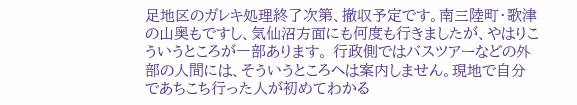足地区のガレキ処理終了次第、撤収予定です。南三陸町・歌津の山奥もですし、気仙沼方面にも何度も行きましたが、やはりこういうところが一部あります。 行政側ではバスツアーなどの外部の人間には、そういうところへは案内しません。現地で自分であちこち行った人が初めてわかる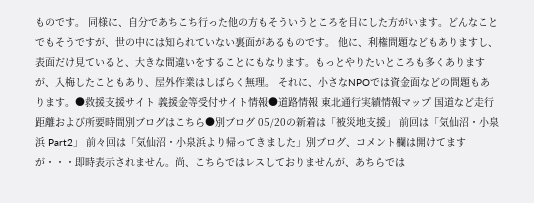ものです。 同様に、自分であちこち行った他の方もそういうところを目にした方がいます。どんなことでもそうですが、世の中には知られていない裏面があるものです。 他に、利権問題などもありますし、表面だけ見ていると、大きな間違いをすることにもなります。もっとやりたいところも多くありますが、入梅したこともあり、屋外作業はしばらく無理。 それに、小さなNPOでは資金面などの問題もあります。●救援支援サイト 義援金等受付サイト情報●道路情報 東北通行実績情報マップ 国道など走行距離および所要時間別ブログはこちら●別ブログ 05/20の新着は「被災地支援」 前回は「気仙沼・小泉浜 Part2」 前々回は「気仙沼・小泉浜より帰ってきました」別ブログ、コメント欄は開けてますが・・・即時表示されません。尚、こちらではレスしておりませんが、あちらでは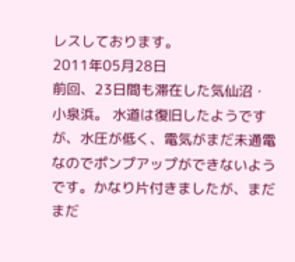レスしております。
2011年05月28日
前回、23日間も滞在した気仙沼・小泉浜。 水道は復旧したようですが、水圧が低く、電気がまだ未通電なのでポンプアップができないようです。かなり片付きましたが、まだまだ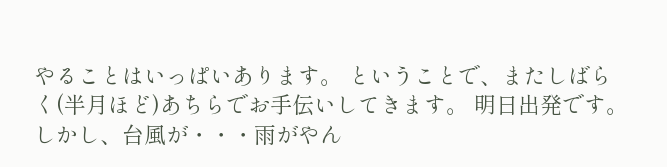やることはいっぱいあります。 ということで、またしばらく(半月ほど)あちらでお手伝いしてきます。 明日出発です。しかし、台風が・・・雨がやん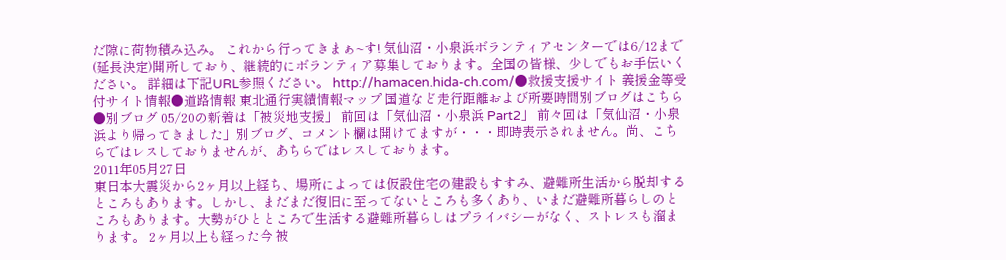だ隙に荷物積み込み。 これから行ってきまぁ~す! 気仙沼・小泉浜ボランティアセンターでは6/12まで(延長決定)開所しており、継続的にボランティア募集しております。全国の皆様、少しでもお手伝いください。 詳細は下記URL参照ください。 http://hamacen.hida-ch.com/●救援支援サイト 義援金等受付サイト情報●道路情報 東北通行実績情報マップ 国道など走行距離および所要時間別ブログはこちら●別ブログ 05/20の新着は「被災地支援」 前回は「気仙沼・小泉浜 Part2」 前々回は「気仙沼・小泉浜より帰ってきました」別ブログ、コメント欄は開けてますが・・・即時表示されません。尚、こちらではレスしておりませんが、あちらではレスしております。
2011年05月27日
東日本大震災から2ヶ月以上経ち、場所によっては仮設住宅の建設もすすみ、避難所生活から脱却するところもあります。しかし、まだまだ復旧に至ってないところも多くあり、いまだ避難所暮らしのところもあります。大勢がひとところで生活する避難所暮らしはプライバシーがなく、ストレスも溜まります。 2ヶ月以上も経った今 被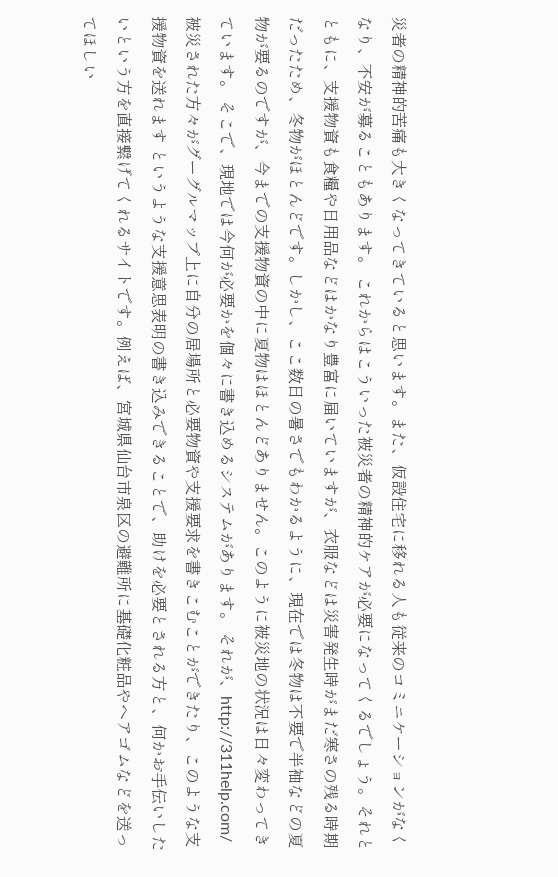災者の精神的苦痛も大きくなってきていると思います。また、仮設住宅に移れる人も従来のコミニケーションがなくなり、不安が募ることもあります。 これからはこういった被災者の精神的ケアが必要になってくるでしょう。それとともに、支援物資も食糧や日用品などはかなり豊富に届いていますが、衣服などは災害発生時がまだ寒さの残る時期だったため、冬物がほとんどです。しかし、ここ数日の暑さでもわかるように、現在では冬物は不要で半袖などの夏物が要るのですが、今までの支援物資の中に夏物はほとんどありません。このように被災地の状況は日々変わってきています。 そこで、現地では今何が必要かを個々に書き込めるシステムがあります。 それが、http://311help.com/被災された方々がグーグルマップ上に自分の居場所と必要物資や支援要求を書きこむことができたり、このような支援物資を送れます というような支援意思表明の書き込みできることで、助けを必要とされる方と、何かお手伝いしたいという方を直接繋げてくれるサイトです。例えば、宮城県仙台市泉区の避難所に基礎化粧品やヘアゴムなどを送ってほしい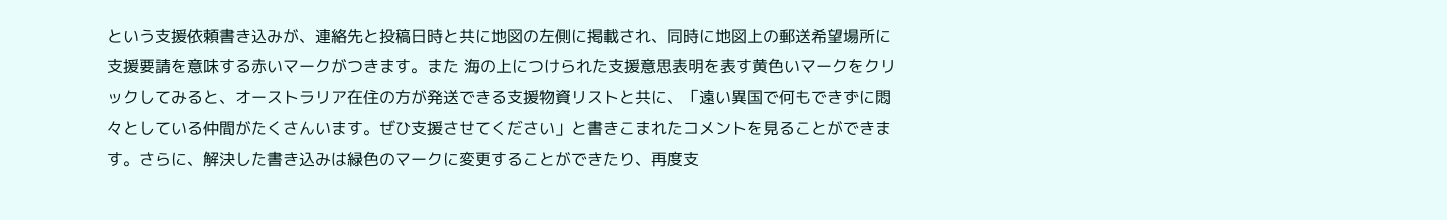という支援依頼書き込みが、連絡先と投稿日時と共に地図の左側に掲載され、同時に地図上の郵送希望場所に支援要請を意味する赤いマークがつきます。また 海の上につけられた支援意思表明を表す黄色いマークをクリックしてみると、オーストラリア在住の方が発送できる支援物資リストと共に、「遠い異国で何もできずに悶々としている仲間がたくさんいます。ぜひ支援させてください」と書きこまれたコメントを見ることができます。さらに、解決した書き込みは緑色のマークに変更することができたり、再度支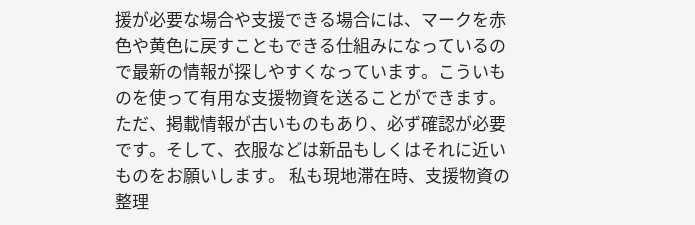援が必要な場合や支援できる場合には、マークを赤色や黄色に戻すこともできる仕組みになっているので最新の情報が探しやすくなっています。こういものを使って有用な支援物資を送ることができます。 ただ、掲載情報が古いものもあり、必ず確認が必要です。そして、衣服などは新品もしくはそれに近いものをお願いします。 私も現地滞在時、支援物資の整理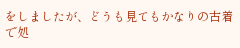をしましたが、どうも見てもかなりの古着で処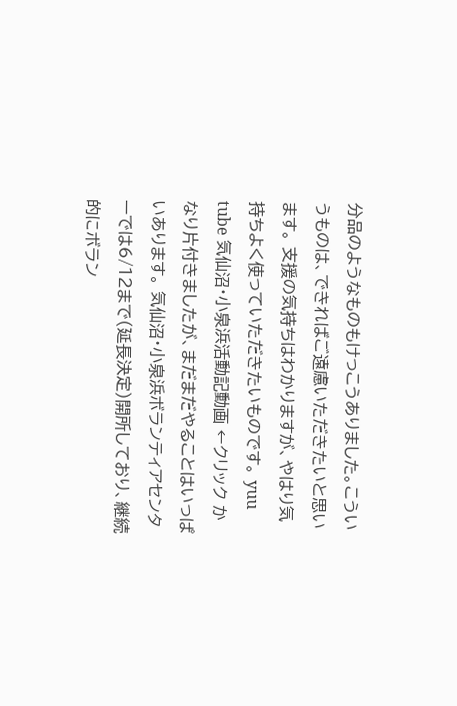分品のようなものもけっこうありました。こういうものは、できればご遠慮いただきたいと思います。 支援の気持ちはわかりますが、やはり気持ちよく使っていただきたいものです。 yuu tube 気仙沼・小泉浜活動記動画 ←クリック かなり片付きましたが、まだまだやることはいっぱいあります。 気仙沼・小泉浜ボランティアセンターでは6/12まで(延長決定)開所しており、継続的にボラン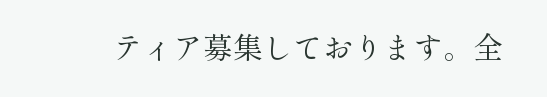ティア募集しております。全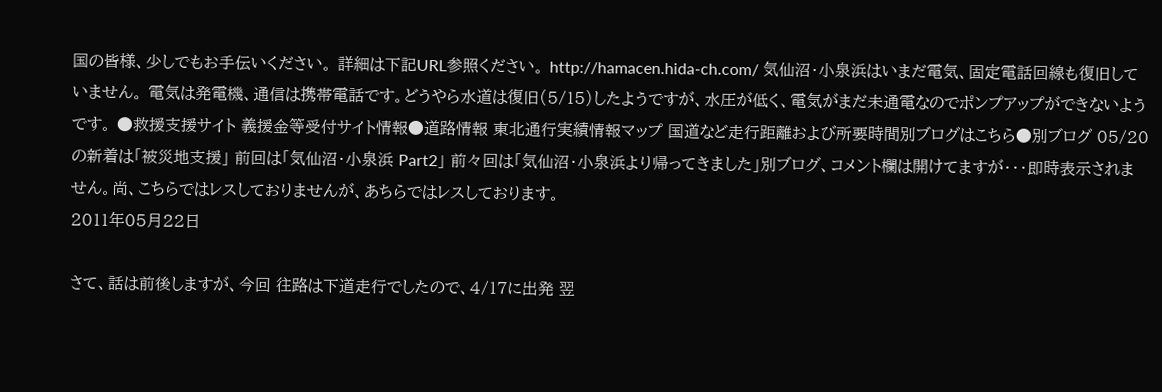国の皆様、少しでもお手伝いください。 詳細は下記URL参照ください。 http://hamacen.hida-ch.com/ 気仙沼・小泉浜はいまだ電気、固定電話回線も復旧していません。 電気は発電機、通信は携帯電話です。どうやら水道は復旧(5/15)したようですが、水圧が低く、電気がまだ未通電なのでポンプアップができないようです。 ●救援支援サイト 義援金等受付サイト情報●道路情報 東北通行実績情報マップ 国道など走行距離および所要時間別ブログはこちら●別ブログ 05/20の新着は「被災地支援」 前回は「気仙沼・小泉浜 Part2」 前々回は「気仙沼・小泉浜より帰ってきました」別ブログ、コメント欄は開けてますが・・・即時表示されません。尚、こちらではレスしておりませんが、あちらではレスしております。
2011年05月22日

さて、話は前後しますが、今回 往路は下道走行でしたので、4/17に出発 翌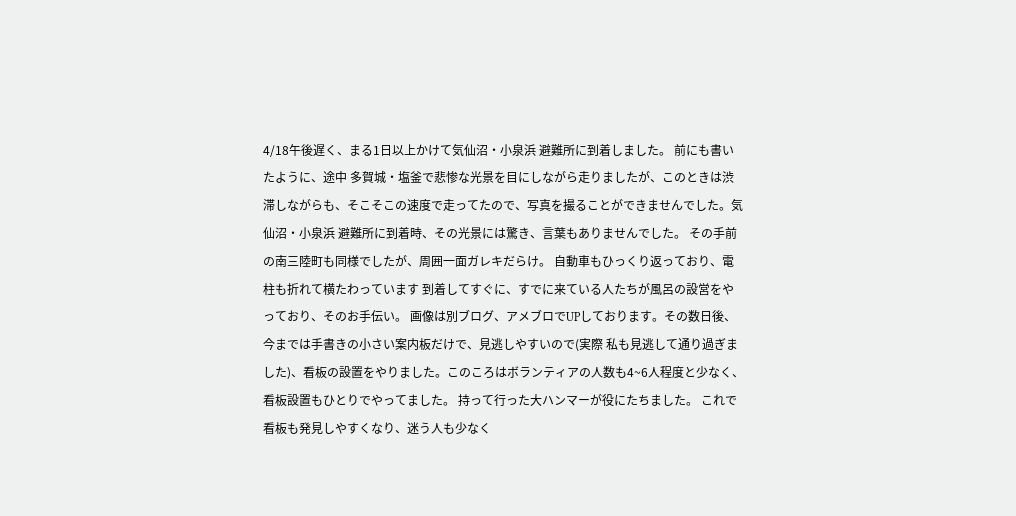4/18午後遅く、まる1日以上かけて気仙沼・小泉浜 避難所に到着しました。 前にも書いたように、途中 多賀城・塩釜で悲惨な光景を目にしながら走りましたが、このときは渋滞しながらも、そこそこの速度で走ってたので、写真を撮ることができませんでした。気仙沼・小泉浜 避難所に到着時、その光景には驚き、言葉もありませんでした。 その手前の南三陸町も同様でしたが、周囲一面ガレキだらけ。 自動車もひっくり返っており、電柱も折れて横たわっています 到着してすぐに、すでに来ている人たちが風呂の設営をやっており、そのお手伝い。 画像は別ブログ、アメブロでUPしております。その数日後、今までは手書きの小さい案内板だけで、見逃しやすいので(実際 私も見逃して通り過ぎました)、看板の設置をやりました。このころはボランティアの人数も4~6人程度と少なく、看板設置もひとりでやってました。 持って行った大ハンマーが役にたちました。 これで看板も発見しやすくなり、迷う人も少なく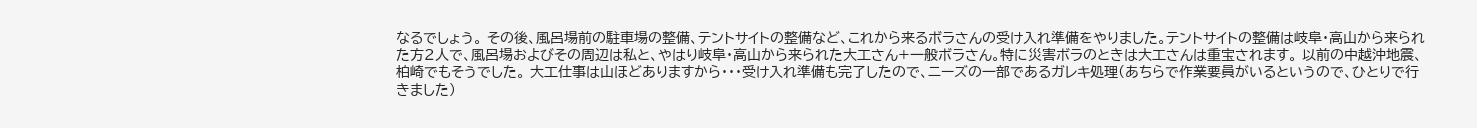なるでしょう。 その後、風呂場前の駐車場の整備、テントサイトの整備など、これから来るボラさんの受け入れ準備をやりました。テントサイトの整備は岐阜・高山から来られた方2人で、風呂場およびその周辺は私と、やはり岐阜・高山から来られた大工さん+一般ボラさん。特に災害ボラのときは大工さんは重宝されます。 以前の中越沖地震、柏崎でもそうでした。 大工仕事は山ほどありますから・・・受け入れ準備も完了したので、ニーズの一部であるガレキ処理(あちらで作業要員がいるというので、ひとりで行きました)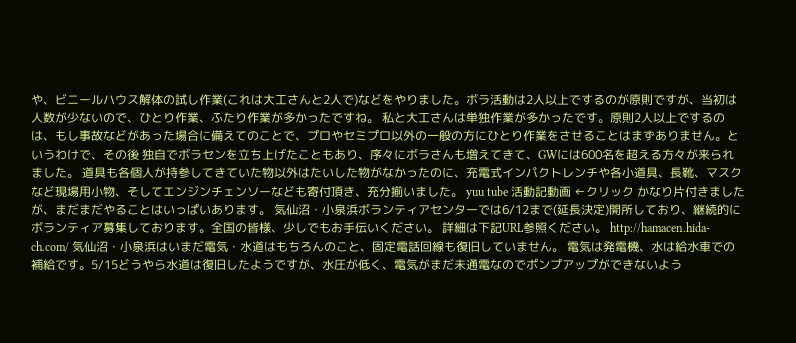や、ビニールハウス解体の試し作業(これは大工さんと2人で)などをやりました。ボラ活動は2人以上でするのが原則ですが、当初は人数が少ないので、ひとり作業、ふたり作業が多かったですね。 私と大工さんは単独作業が多かったです。原則2人以上でするのは、もし事故などがあった場合に備えてのことで、プロやセミプロ以外の一般の方にひとり作業をさせることはまずありません。というわけで、その後 独自でボラセンを立ち上げたこともあり、序々にボラさんも増えてきて、GWには600名を超える方々が来られました。 道具も各個人が持参してきていた物以外はたいした物がなかったのに、充電式インパクトレンチや各小道具、長靴、マスクなど現場用小物、そしてエンジンチェンソーなども寄付頂き、充分揃いました。 yuu tube 活動記動画 ←クリック かなり片付きましたが、まだまだやることはいっぱいあります。 気仙沼・小泉浜ボランティアセンターでは6/12まで(延長決定)開所しており、継続的にボランティア募集しております。全国の皆様、少しでもお手伝いください。 詳細は下記URL参照ください。 http://hamacen.hida-ch.com/ 気仙沼・小泉浜はいまだ電気・水道はもちろんのこと、固定電話回線も復旧していません。 電気は発電機、水は給水車での補給です。5/15どうやら水道は復旧したようですが、水圧が低く、電気がまだ未通電なのでポンプアップができないよう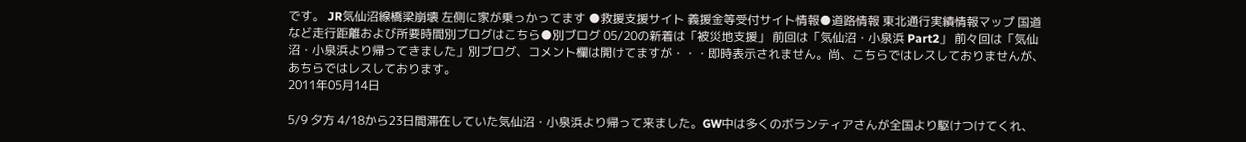です。 JR気仙沼線橋梁崩壊 左側に家が乗っかってます ●救援支援サイト 義援金等受付サイト情報●道路情報 東北通行実績情報マップ 国道など走行距離および所要時間別ブログはこちら●別ブログ 05/20の新着は「被災地支援」 前回は「気仙沼・小泉浜 Part2」 前々回は「気仙沼・小泉浜より帰ってきました」別ブログ、コメント欄は開けてますが・・・即時表示されません。尚、こちらではレスしておりませんが、あちらではレスしております。
2011年05月14日

5/9 夕方 4/18から23日間滞在していた気仙沼・小泉浜より帰って来ました。GW中は多くのボランティアさんが全国より駆けつけてくれ、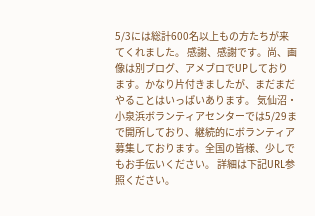5/3には総計600名以上もの方たちが来てくれました。 感謝、感謝です。尚、画像は別ブログ、アメブロでUPしております。かなり片付きましたが、まだまだやることはいっぱいあります。 気仙沼・小泉浜ボランティアセンターでは5/29まで開所しており、継続的にボランティア募集しております。全国の皆様、少しでもお手伝いください。 詳細は下記URL参照ください。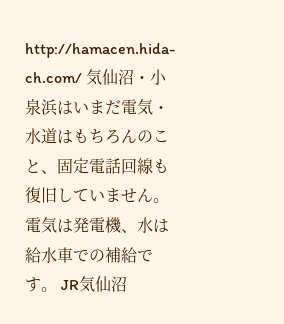http://hamacen.hida-ch.com/ 気仙沼・小泉浜はいまだ電気・水道はもちろんのこと、固定電話回線も復旧していません。 電気は発電機、水は給水車での補給です。 JR気仙沼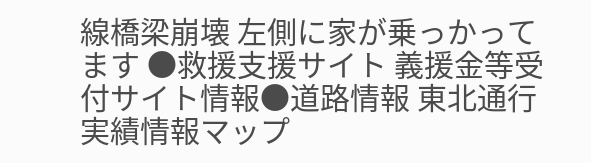線橋梁崩壊 左側に家が乗っかってます ●救援支援サイト 義援金等受付サイト情報●道路情報 東北通行実績情報マップ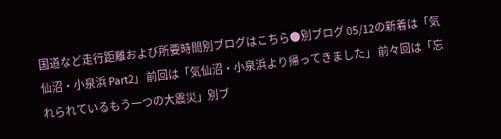国道など走行距離および所要時間別ブログはこちら●別ブログ 05/12の新着は「気仙沼・小泉浜 Part2」 前回は「気仙沼・小泉浜より帰ってきました」 前々回は「忘れられているもう一つの大震災」別ブ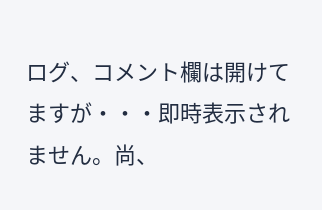ログ、コメント欄は開けてますが・・・即時表示されません。尚、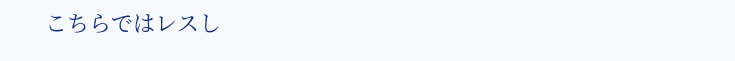こちらではレスし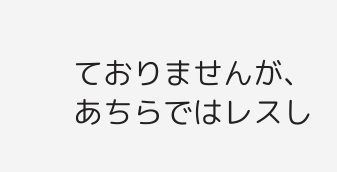ておりませんが、あちらではレスし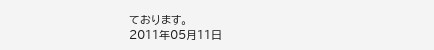ております。
2011年05月11日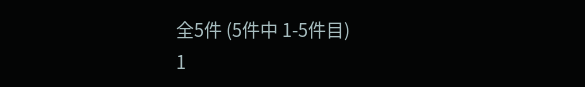全5件 (5件中 1-5件目)
1